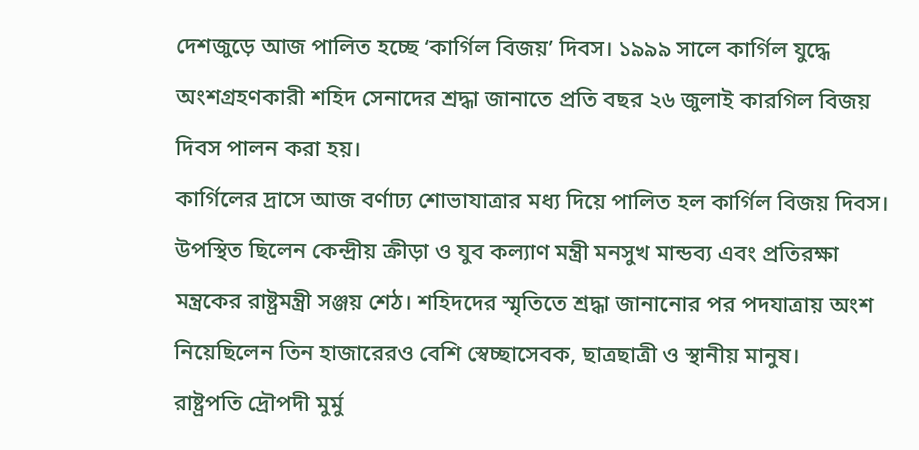দেশজুড়ে আজ পালিত হচ্ছে ‘কার্গিল বিজয়’ দিবস। ১৯৯৯ সালে কার্গিল যুদ্ধে অংশগ্রহণকারী শহিদ সেনাদের শ্রদ্ধা জানাতে প্রতি বছর ২৬ জুলাই কারগিল বিজয় দিবস পালন করা হয়।
কার্গিলের দ্রাসে আজ বর্ণাঢ্য শোভাযাত্রার মধ্য দিয়ে পালিত হল কার্গিল বিজয় দিবস। উপস্থিত ছিলেন কেন্দ্রীয় ক্রীড়া ও যুব কল্যাণ মন্ত্রী মনসুখ মান্ডব্য এবং প্রতিরক্ষা মন্ত্রকের রাষ্ট্রমন্ত্রী সঞ্জয় শেঠ। শহিদদের স্মৃতিতে শ্রদ্ধা জানানোর পর পদযাত্রায় অংশ নিয়েছিলেন তিন হাজারেরও বেশি স্বেচ্ছাসেবক, ছাত্রছাত্রী ও স্থানীয় মানুষ।
রাষ্ট্রপতি দ্রৌপদী মুর্মু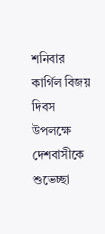শনিবার কার্গিল বিজয় দিবস উপলক্ষে দেশবাসীকে শুভেচ্ছা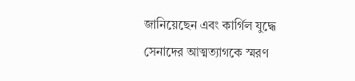জানিয়েছেন এবং কার্গিল যুদ্ধে সেনাদের আত্মত্যাগকে স্মরণ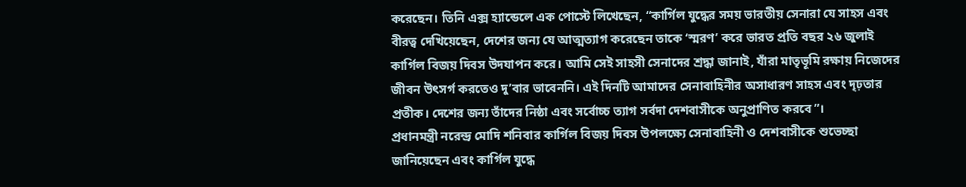করেছেন। তিনি এক্স হ্যান্ডেলে এক পোস্টে লিখেছেন, “কার্গিল যুদ্ধের সময় ভারতীয় সেনারা যে সাহস এবং বীরত্ব দেখিয়েছেন, দেশের জন্য যে আত্মত্যাগ করেছেন তাকে ‘স্মরণ’ করে ভারত প্রতি বছর ২৬ জুলাই কার্গিল বিজয় দিবস উদযাপন করে। আমি সেই সাহসী সেনাদের শ্রদ্ধা জানাই, যাঁরা মাতৃভূমি রক্ষায় নিজেদের জীবন উৎসর্গ করতেও দু’বার ভাবেননি। এই দিনটি আমাদের সেনাবাহিনীর অসাধারণ সাহস এবং দৃঢ়তার প্রতীক। দেশের জন্য তাঁদের নিষ্ঠা এবং সর্বোচ্চ ত্যাগ সর্বদা দেশবাসীকে অনুপ্রাণিত করবে”।
প্রধানমন্ত্রী নরেন্দ্র মোদি শনিবার কার্গিল বিজয় দিবস উপলক্ষ্যে সেনাবাহিনী ও দেশবাসীকে শুভেচ্ছা জানিয়েছেন এবং কার্গিল যুদ্ধে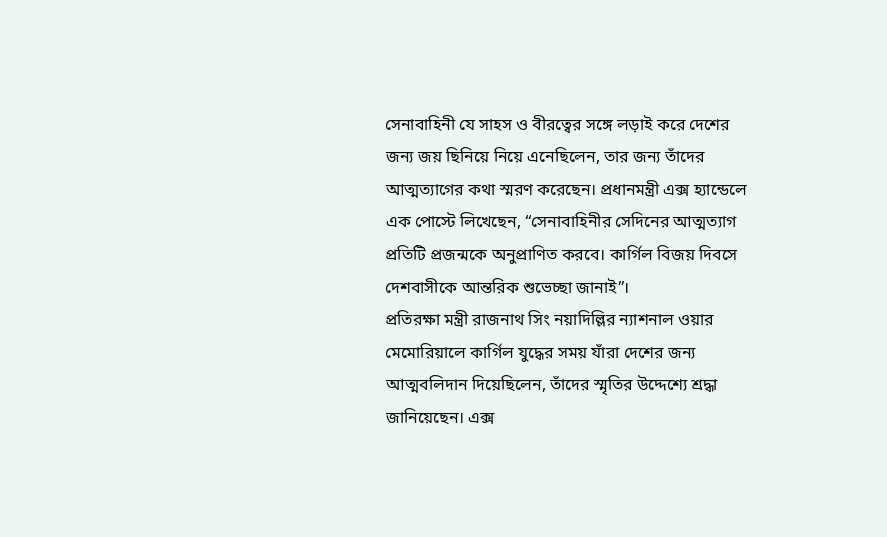সেনাবাহিনী যে সাহস ও বীরত্বের সঙ্গে লড়াই করে দেশের জন্য জয় ছিনিয়ে নিয়ে এনেছিলেন, তার জন্য তাঁদের আত্মত্যাগের কথা স্মরণ করেছেন। প্রধানমন্ত্রী এক্স হ্যান্ডেলে এক পোস্টে লিখেছেন, “সেনাবাহিনীর সেদিনের আত্মত্যাগ প্রতিটি প্রজন্মকে অনুপ্রাণিত করবে। কার্গিল বিজয় দিবসে দেশবাসীকে আন্তরিক শুভেচ্ছা জানাই”।
প্রতিরক্ষা মন্ত্রী রাজনাথ সিং নয়াদিল্লির ন্যাশনাল ওয়ার মেমোরিয়ালে কার্গিল যুদ্ধের সময় যাঁরা দেশের জন্য আত্মবলিদান দিয়েছিলেন, তাঁদের স্মৃতির উদ্দেশ্যে শ্রদ্ধা জানিয়েছেন। এক্স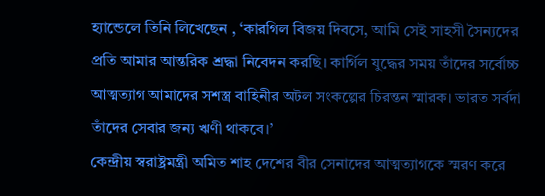হ্যান্ডেলে তিনি লিখেছেন , ‘কারগিল বিজয় দিবসে, আমি সেই সাহসী সৈন্যদের প্রতি আমার আন্তরিক শ্রদ্ধা নিবেদন করছি। কার্গিল যুদ্ধের সময় তাঁদের সর্বোচ্চ আত্মত্যাগ আমাদের সশস্ত্র বাহিনীর অটল সংকল্পের চিরন্তন স্মারক। ভারত সর্বদা তাঁদের সেবার জন্য ঋণী থাকবে।’
কেন্দ্রীয় স্বরাষ্ট্রমন্ত্রী অমিত শাহ দেশের বীর সেনাদের আত্মত্যাগকে স্মরণ করে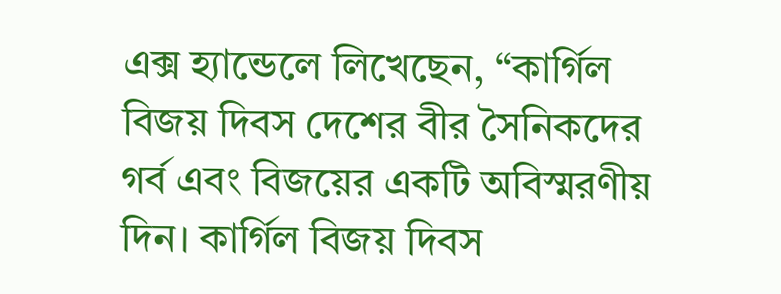এক্স হ্যান্ডেলে লিখেছেন, “কার্গিল বিজয় দিবস দেশের বীর সৈনিকদের গর্ব এবং বিজয়ের একটি অবিস্মরণীয় দিন। কার্গিল বিজয় দিবস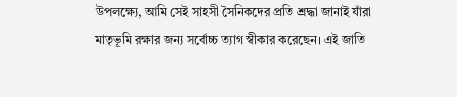উপলক্ষ্যে, আমি সেই সাহসী সৈনিকদের প্রতি শ্রদ্ধা জানাই যাঁরা মাতৃভূমি রক্ষার জন্য সর্বোচ্চ ত্যাগ স্বীকার করেছেন। এই জাতি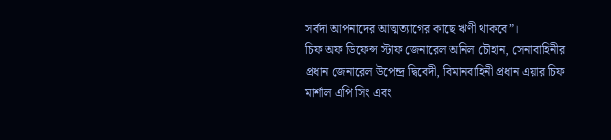সর্বদা আপনাদের আত্মত্যাগের কাছে ঋণী থাকবে”।
চিফ অফ ডিফেন্স স্টাফ জেনারেল অনিল চৌহান, সেনাবাহিনীর প্রধান জেনারেল উপেন্দ্র দ্বিবেদী, বিমানবাহিনী প্রধান এয়ার চিফ মার্শাল এপি সিং এবং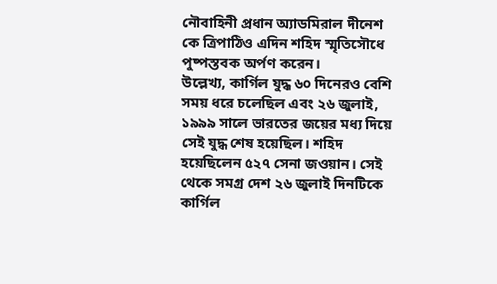নৌবাহিনী প্রধান অ্যাডমিরাল দীনেশ কে ত্রিপাঠিও এদিন শহিদ স্মৃতিসৌধে পুষ্পস্তবক অর্পণ করেন।
উল্লেখ্য, কার্গিল যুদ্ধ ৬০ দিনেরও বেশি সময় ধরে চলেছিল এবং ২৬ জুলাই, ১৯৯৯ সালে ভারতের জয়ের মধ্য দিয়ে সেই যুদ্ধ শেষ হয়েছিল। শহিদ হয়েছিলেন ৫২৭ সেনা জওয়ান। সেই থেকে সমগ্র দেশ ২৬ জুলাই দিনটিকে কার্গিল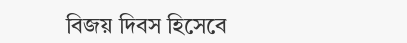বিজয় দিবস হিসেবে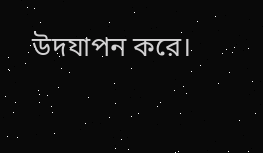উদযাপন করে।